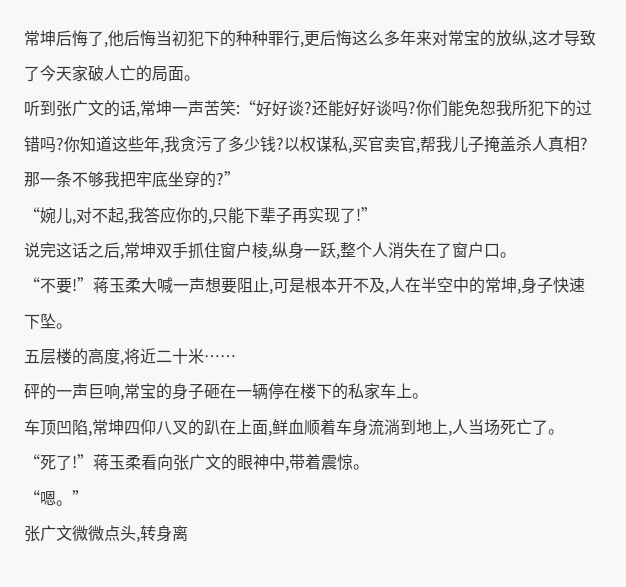常坤后悔了,他后悔当初犯下的种种罪行,更后悔这么多年来对常宝的放纵,这才导致了今天家破人亡的局面。
听到张广文的话,常坤一声苦笑:“好好谈?还能好好谈吗?你们能免恕我所犯下的过错吗?你知道这些年,我贪污了多少钱?以权谋私,买官卖官,帮我儿子掩盖杀人真相?那一条不够我把牢底坐穿的?”
“婉儿,对不起,我答应你的,只能下辈子再实现了!”
说完这话之后,常坤双手抓住窗户棱,纵身一跃,整个人消失在了窗户口。
“不要!”蒋玉柔大喊一声想要阻止,可是根本开不及,人在半空中的常坤,身子快速下坠。
五层楼的高度,将近二十米……
砰的一声巨响,常宝的身子砸在一辆停在楼下的私家车上。
车顶凹陷,常坤四仰八叉的趴在上面,鲜血顺着车身流淌到地上,人当场死亡了。
“死了!”蒋玉柔看向张广文的眼神中,带着震惊。
“嗯。”
张广文微微点头,转身离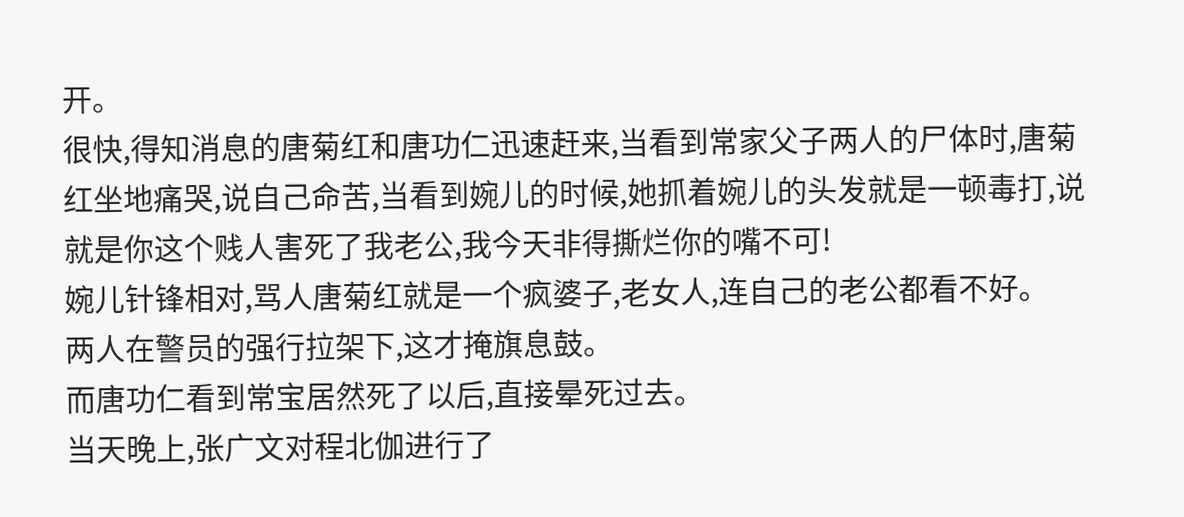开。
很快,得知消息的唐菊红和唐功仁迅速赶来,当看到常家父子两人的尸体时,唐菊红坐地痛哭,说自己命苦,当看到婉儿的时候,她抓着婉儿的头发就是一顿毒打,说就是你这个贱人害死了我老公,我今天非得撕烂你的嘴不可!
婉儿针锋相对,骂人唐菊红就是一个疯婆子,老女人,连自己的老公都看不好。
两人在警员的强行拉架下,这才掩旗息鼓。
而唐功仁看到常宝居然死了以后,直接晕死过去。
当天晚上,张广文对程北伽进行了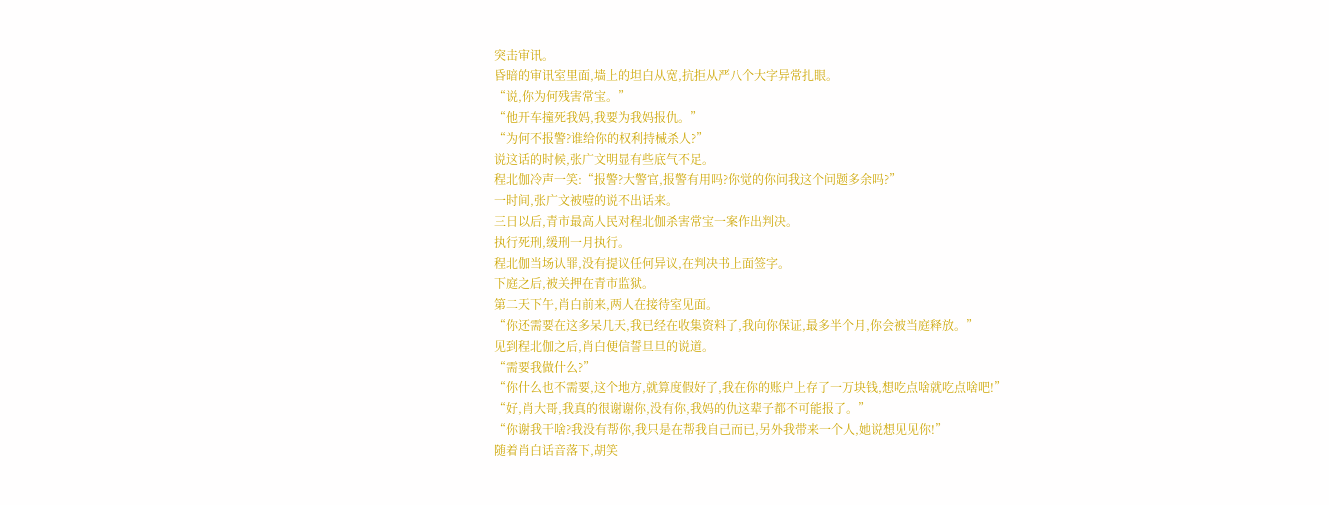突击审讯。
昏暗的审讯室里面,墙上的坦白从宽,抗拒从严八个大字异常扎眼。
“说,你为何残害常宝。”
“他开车撞死我妈,我要为我妈报仇。”
“为何不报警?谁给你的权利持械杀人?”
说这话的时候,张广文明显有些底气不足。
程北伽冷声一笑:“报警?大警官,报警有用吗?你觉的你问我这个问题多余吗?”
一时间,张广文被噎的说不出话来。
三日以后,青市最高人民对程北伽杀害常宝一案作出判决。
执行死刑,缓刑一月执行。
程北伽当场认罪,没有提议任何异议,在判决书上面签字。
下庭之后,被关押在青市监狱。
第二天下午,肖白前来,两人在接待室见面。
“你还需要在这多呆几天,我已经在收集资料了,我向你保证,最多半个月,你会被当庭释放。”
见到程北伽之后,肖白便信誓旦旦的说道。
“需要我做什么?”
“你什么也不需要,这个地方,就算度假好了,我在你的账户上存了一万块钱,想吃点啥就吃点啥吧!”
“好,肖大哥,我真的很谢谢你,没有你,我妈的仇这辈子都不可能报了。”
“你谢我干啥?我没有帮你,我只是在帮我自己而已,另外我带来一个人,她说想见见你!”
随着肖白话音落下,胡笑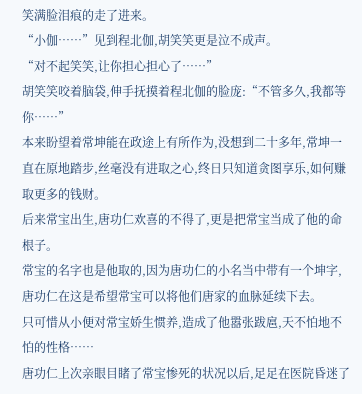笑满脸泪痕的走了进来。
“小伽……”见到程北伽,胡笑笑更是泣不成声。
“对不起笑笑,让你担心担心了……”
胡笑笑咬着脑袋,伸手抚摸着程北伽的脸庞:“不管多久,我都等你……”
本来盼望着常坤能在政途上有所作为,没想到二十多年,常坤一直在原地踏步,丝毫没有进取之心,终日只知道贪图享乐,如何赚取更多的钱财。
后来常宝出生,唐功仁欢喜的不得了,更是把常宝当成了他的命根子。
常宝的名字也是他取的,因为唐功仁的小名当中带有一个坤字,唐功仁在这是希望常宝可以将他们唐家的血脉延续下去。
只可惜从小便对常宝娇生惯养,造成了他嚣张跋扈,天不怕地不怕的性格……
唐功仁上次亲眼目睹了常宝惨死的状况以后,足足在医院昏迷了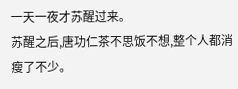一天一夜才苏醒过来。
苏醒之后,唐功仁茶不思饭不想,整个人都消瘦了不少。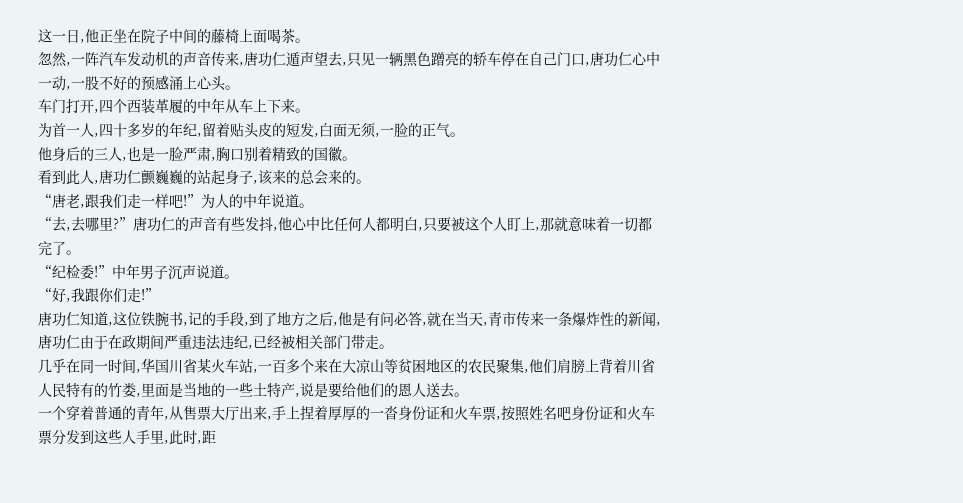这一日,他正坐在院子中间的藤椅上面喝茶。
忽然,一阵汽车发动机的声音传来,唐功仁遁声望去,只见一辆黑色蹭亮的轿车停在自己门口,唐功仁心中一动,一股不好的预感涌上心头。
车门打开,四个西装革履的中年从车上下来。
为首一人,四十多岁的年纪,留着贴头皮的短发,白面无须,一脸的正气。
他身后的三人,也是一脸严肃,胸口别着精致的国徽。
看到此人,唐功仁颤巍巍的站起身子,该来的总会来的。
“唐老,跟我们走一样吧!”为人的中年说道。
“去,去哪里?”唐功仁的声音有些发抖,他心中比任何人都明白,只要被这个人盯上,那就意味着一切都完了。
“纪检委!”中年男子沉声说道。
“好,我跟你们走!”
唐功仁知道,这位铁腕书,记的手段,到了地方之后,他是有问必答,就在当天,青市传来一条爆炸性的新闻,唐功仁由于在政期间严重违法违纪,已经被相关部门带走。
几乎在同一时间,华国川省某火车站,一百多个来在大凉山等贫困地区的农民聚集,他们肩膀上背着川省人民特有的竹娄,里面是当地的一些土特产,说是要给他们的恩人送去。
一个穿着普通的青年,从售票大厅出来,手上捏着厚厚的一沓身份证和火车票,按照姓名吧身份证和火车票分发到这些人手里,此时,距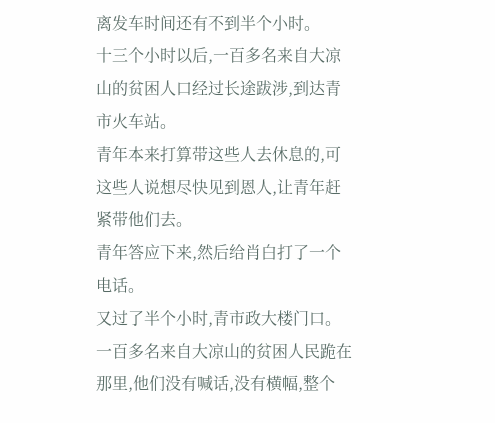离发车时间还有不到半个小时。
十三个小时以后,一百多名来自大凉山的贫困人口经过长途跋涉,到达青市火车站。
青年本来打算带这些人去休息的,可这些人说想尽快见到恩人,让青年赶紧带他们去。
青年答应下来,然后给肖白打了一个电话。
又过了半个小时,青市政大楼门口。
一百多名来自大凉山的贫困人民跪在那里,他们没有喊话,没有横幅,整个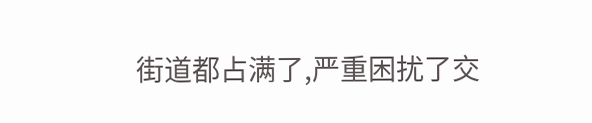街道都占满了,严重困扰了交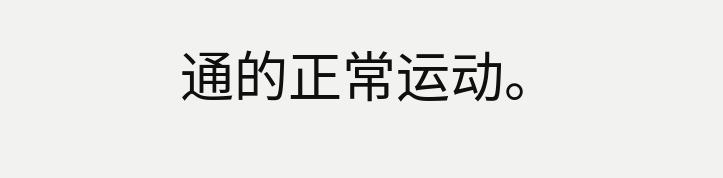通的正常运动。